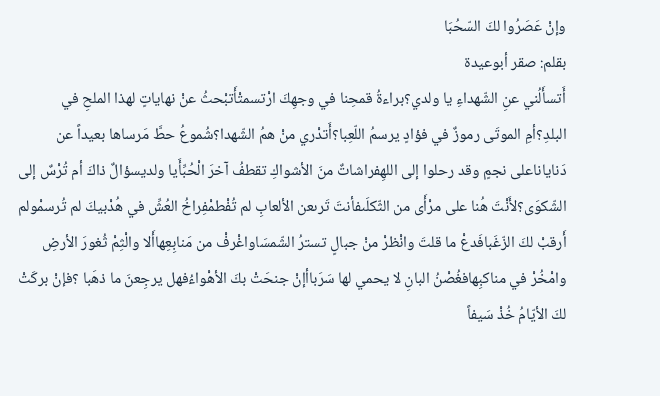وإنْ عَصَرُوا لكَ السّحُبَا
بقلم: صقر أبوعيدة
أَتسأَلُني عنِ الشّهداءِ يا ولدي؟براءةُ قمحِنا في وجهِكَ ارْتسمتْأَتبْحثُ عنْ نهاياتٍ لهذا الملحِ في البلدِ؟أمِ الموتَى رموزٌ في فؤادٍ يرسمُ اللّعِبا؟أَتدْري منْ همُ الشّهدا؟شُموعُ حطَّ مَرساها بعيداً عن دَناياناعلى نجمٍ وقد رحلوا إلى اللهِفراشاتٌ منَ الأشواكِ تقطفُ آخرَ الْحُبِّأَيا ولديسؤالٌ ذاكَ أم تُرْسٌ إلى الشّكوَى؟لأَنْتَ هُنا على مرْأَى من الثّكلَىفأنتَ تَرىعن الألعابِ لم تُفْطمْفِراخُ العُشِّ في هُدْبيكَ لم تُرسمْولم أَرقبْ لكَ الزّغَبافَدعْ ما قلتَ وانْظرْ منْ جبالٍ تسترُ الشّمسَاواغْرفْ من مَنابِعِهاأَلا والْثِمْ ثُغورَ الأرضِ وامْخُرْ في مناكبِهافغُصْنُ البانِ لا يحمي لها سَرَباأإنْ جنحَتْ بكَ الأهْواءُفهل يرجِعنَ ما ذهَبا ؟فإنْ بركَتْ لكَ الأيّامُ خُذْ سَيفاً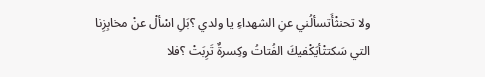ولا تحنثْأَتسألُني عنِ الشهداءِ يا ولدي ؟بَلِ اسْألْ عنْ مخابِزِنا التي سَكتتْأيَكْفيكَ الفُتاتُ وكِسرةٌ تَرِبَتْ ؟فلا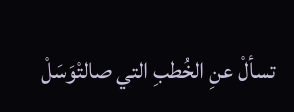تسألْ عنِ الخُطبِ التي صالتْوَسَلْ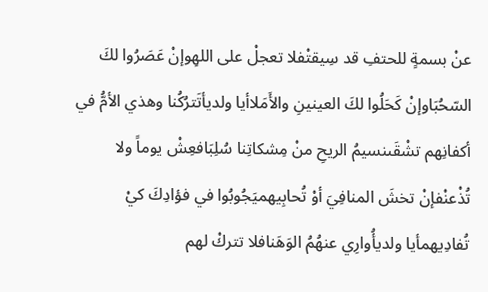عنْ بسمةٍ للحتفِ قد سِيقتْفلا تعجلْ على اللهِوإنْ عَصَرُوا لكَ السّحُبَاوإنْ كَحَلُوا لكَ العينينِ والأَمَلاأيا ولديأتَترُكُنا وهذي الأمُّ في أكفانِهم تشْقَىنسيمُ الريحِ منْ مِشكاتِنا سُلِبَافعِشْ يوماً ولا تُذْعنْفإنْ تخشَ المنافِيَ أوْ تُحابِيهميَجُوبُوا في فؤادِكَ كيْ تُفادِيهمأيا ولديأُوارِي عنهُمُ الوَهَنافلا تتركْ لهم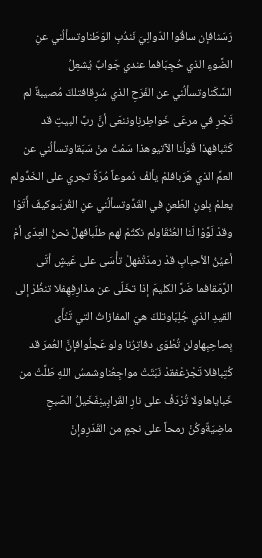رَسَنافإن ساقُوا الدّوالِيَ نَندُبِ الوَطَناوتسألُني عنِ الضَّوءِ الذي حُجِبَافما عندي جَوابٌ يُشعِلُ السَّكَناوتسألُني عن الفَرَحِ الذي سُرِقافتلكَ مُصيبةٌ لم تَجْرِ في مرعَى خَواطِرنِاوننعَى أنَّ ربَّ البيتِ قد كَتَبافهذا قَولُنا الآتيوهذا سَمْتُ منْ سَبَقاوتسألُني عن العمِّ الذي هَرَبافلمْ يألفْ دُموعاً مُرّةً تجري على الخَدِّولم يعلمْ بِلونِ الطّعنِ في القَدِّوتسألُني عنِ القُربَىوكيفَ أَتَوْا وقدْ لَوَّوْا لَنا العُنُقَاولم نكتُمْ لهم طلَبافهلْ نحنُ العِدَى أمْ أعيُنُ الأحبابِ قدْ رمدَتْفهلْ تأْسَى على عَيشٍ أتَى الرَّمَقافما ضَرَّ الكليمَ إذا تخَلّى عن مذارِفِهِفلا تنظُرْ إلى القيدِ الذي جُلِبَاوتلكَ هيَ المفازاتُ التي تَنْأَى بِصاحِبِهاولن تُطْوَى دفاتِرُنا ولو عَجلُوافإنَّ العُمرَ قد كُتِبافلا تَجْزعْفقدْ نَبَتَتْ مواجِعُناوشمسُ اللهِ طَلَّتْ من خَباياهاولا تُرْدَفْ على نارِ القَرابِينِفَخَيلُ الصّبحِ ماضِيَةٌوكُنْ رمحاً على نجمٍ من القَدَرِوإنْ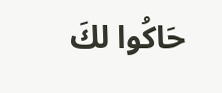حَاكُوا لكَ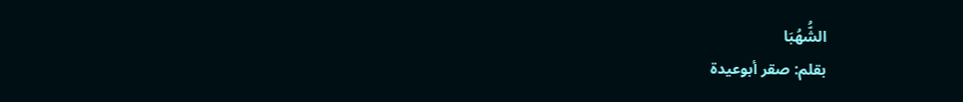الشُّهُبَا
بقلم: صقر أبوعيدة